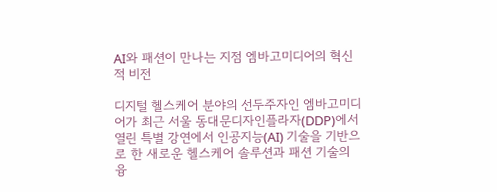AI와 패션이 만나는 지점 엠바고미디어의 혁신적 비전

디지털 헬스케어 분야의 선두주자인 엠바고미디어가 최근 서울 동대문디자인플라자(DDP)에서 열린 특별 강연에서 인공지능(AI) 기술을 기반으로 한 새로운 헬스케어 솔루션과 패션 기술의 융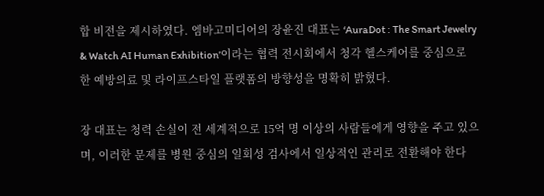합 비전을 제시하였다. 엠바고미디어의 장윤진 대표는 ‘AuraDot : The Smart Jewelry & Watch AI Human Exhibition’이라는 협력 전시회에서 청각 헬스케어를 중심으로 한 예방의료 및 라이프스타일 플랫폼의 방향성을 명확히 밝혔다.

장 대표는 청력 손실이 전 세계적으로 15억 명 이상의 사람들에게 영향을 주고 있으며, 이러한 문제를 병원 중심의 일회성 검사에서 일상적인 관리로 전환해야 한다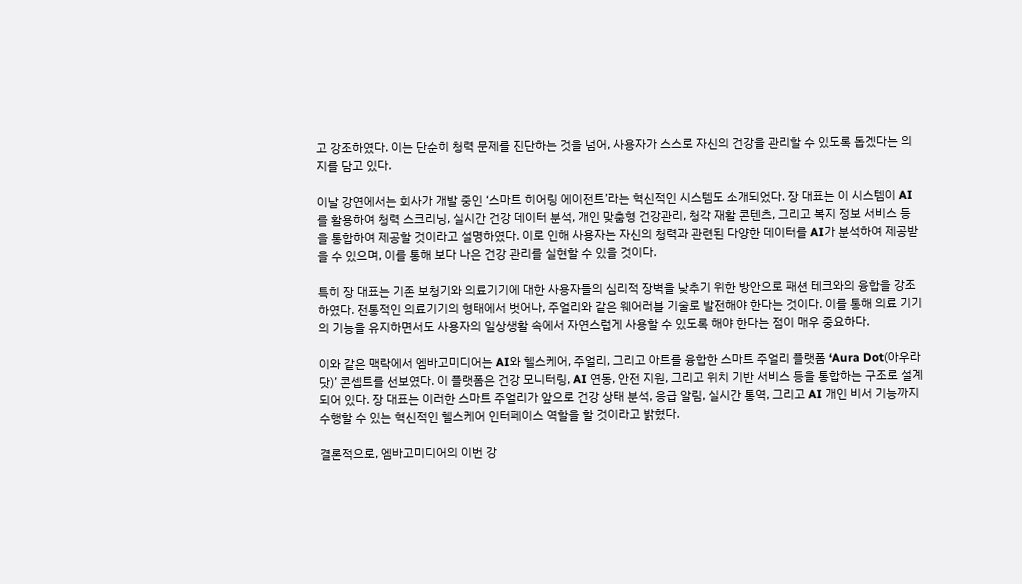고 강조하였다. 이는 단순히 청력 문제를 진단하는 것을 넘어, 사용자가 스스로 자신의 건강을 관리할 수 있도록 돕겠다는 의지를 담고 있다.

이날 강연에서는 회사가 개발 중인 ‘스마트 히어링 에이전트’라는 혁신적인 시스템도 소개되었다. 장 대표는 이 시스템이 AI를 활용하여 청력 스크리닝, 실시간 건강 데이터 분석, 개인 맞춤형 건강관리, 청각 재활 콘텐츠, 그리고 복지 정보 서비스 등을 통합하여 제공할 것이라고 설명하였다. 이로 인해 사용자는 자신의 청력과 관련된 다양한 데이터를 AI가 분석하여 제공받을 수 있으며, 이를 통해 보다 나은 건강 관리를 실현할 수 있을 것이다.

특히 장 대표는 기존 보청기와 의료기기에 대한 사용자들의 심리적 장벽을 낮추기 위한 방안으로 패션 테크와의 융합을 강조하였다. 전통적인 의료기기의 형태에서 벗어나, 주얼리와 같은 웨어러블 기술로 발전해야 한다는 것이다. 이를 통해 의료 기기의 기능을 유지하면서도 사용자의 일상생활 속에서 자연스럽게 사용할 수 있도록 해야 한다는 점이 매우 중요하다.

이와 같은 맥락에서 엠바고미디어는 AI와 헬스케어, 주얼리, 그리고 아트를 융합한 스마트 주얼리 플랫폼 ‘Aura Dot(아우라닷)’ 콘셉트를 선보였다. 이 플랫폼은 건강 모니터링, AI 연동, 안전 지원, 그리고 위치 기반 서비스 등을 통합하는 구조로 설계되어 있다. 장 대표는 이러한 스마트 주얼리가 앞으로 건강 상태 분석, 응급 알림, 실시간 통역, 그리고 AI 개인 비서 기능까지 수행할 수 있는 혁신적인 헬스케어 인터페이스 역할을 할 것이라고 밝혔다.

결론적으로, 엠바고미디어의 이번 강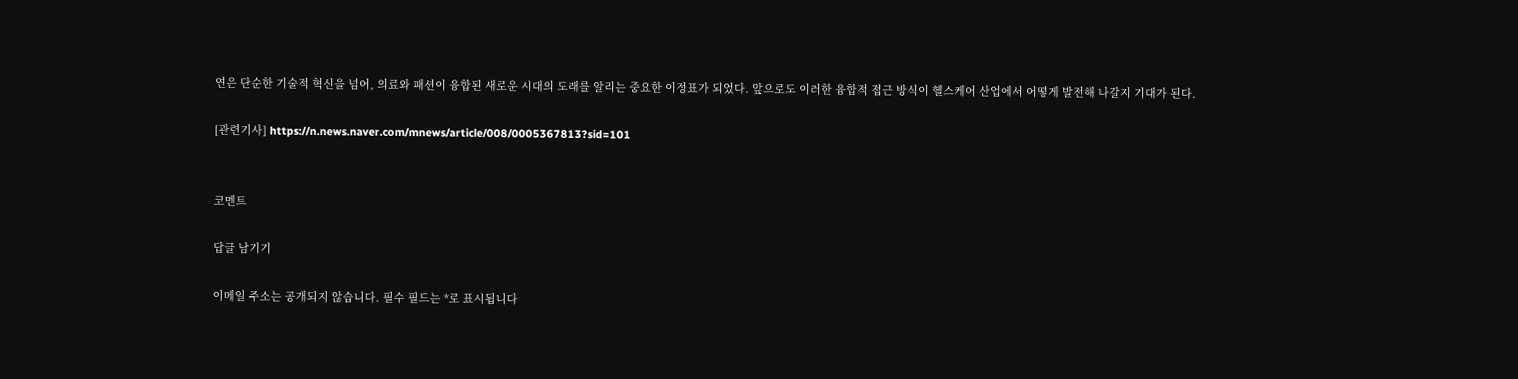연은 단순한 기술적 혁신을 넘어, 의료와 패션이 융합된 새로운 시대의 도래를 알리는 중요한 이정표가 되었다. 앞으로도 이러한 융합적 접근 방식이 헬스케어 산업에서 어떻게 발전해 나갈지 기대가 된다.

[관련기사] https://n.news.naver.com/mnews/article/008/0005367813?sid=101


코멘트

답글 남기기

이메일 주소는 공개되지 않습니다. 필수 필드는 *로 표시됩니다